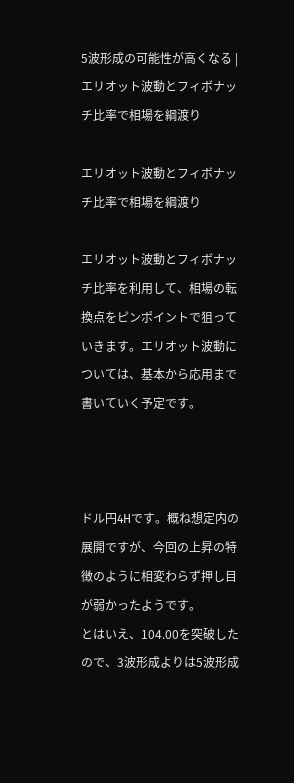5波形成の可能性が高くなる | エリオット波動とフィボナッチ比率で相場を綱渡り

エリオット波動とフィボナッチ比率で相場を綱渡り

エリオット波動とフィボナッチ比率を利用して、相場の転換点をピンポイントで狙っていきます。エリオット波動については、基本から応用まで書いていく予定です。



ドル円4Hです。概ね想定内の展開ですが、今回の上昇の特徴のように相変わらず押し目が弱かったようです。
とはいえ、104.00を突破したので、3波形成よりは5波形成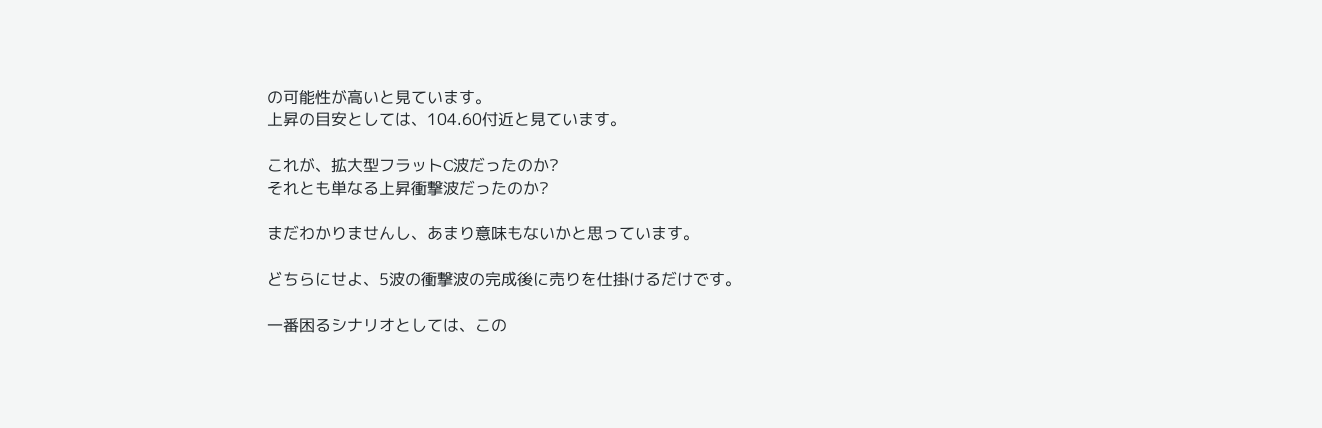の可能性が高いと見ています。
上昇の目安としては、104.60付近と見ています。

これが、拡大型フラットC波だったのか?
それとも単なる上昇衝撃波だったのか?

まだわかりませんし、あまり意味もないかと思っています。

どちらにせよ、5波の衝撃波の完成後に売りを仕掛けるだけです。

一番困るシナリオとしては、この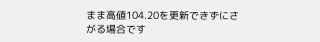まま高値104.20を更新できずにさがる場合です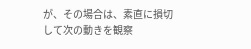が、その場合は、素直に損切して次の動きを観察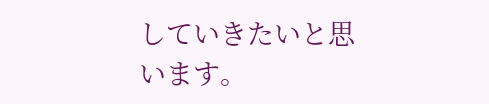していきたいと思います。